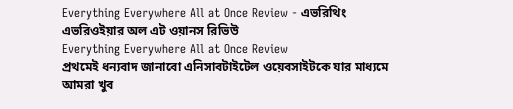Everything Everywhere All at Once Review - এভরিথিং এভরিওইয়ার অল এট ওয়ানস রিভিউ
Everything Everywhere All at Once Review
প্রথমেই ধন্যবাদ জানাবো এনিসাবটাইটেল ওয়েবসাইটকে যার মাধ্যমে আমরা খুব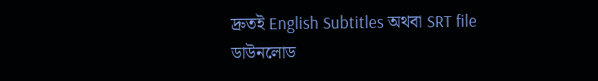দ্রুতই English Subtitles অথবা SRT file ডাউনলোড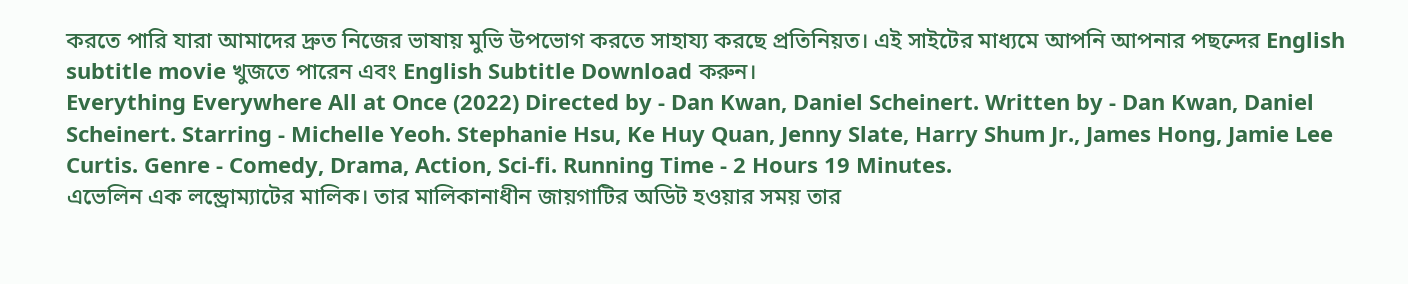করতে পারি যারা আমাদের দ্রুত নিজের ভাষায় মুভি উপভোগ করতে সাহায্য করছে প্রতিনিয়ত। এই সাইটের মাধ্যমে আপনি আপনার পছন্দের English subtitle movie খুজতে পারেন এবং English Subtitle Download করুন।
Everything Everywhere All at Once (2022) Directed by - Dan Kwan, Daniel Scheinert. Written by - Dan Kwan, Daniel Scheinert. Starring - Michelle Yeoh. Stephanie Hsu, Ke Huy Quan, Jenny Slate, Harry Shum Jr., James Hong, Jamie Lee Curtis. Genre - Comedy, Drama, Action, Sci-fi. Running Time - 2 Hours 19 Minutes.
এভেলিন এক লন্ড্রোম্যাটের মালিক। তার মালিকানাধীন জায়গাটির অডিট হওয়ার সময় তার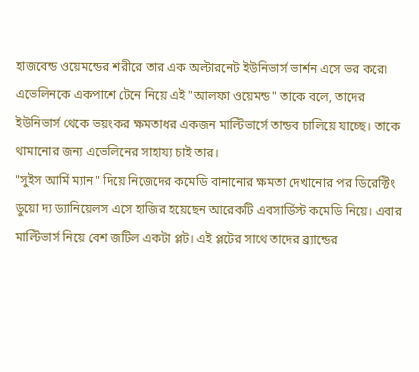হাজবেন্ড ওয়েমন্ডের শরীরে তার এক অল্টারনেট ইউনিভার্স ভার্শন এসে ভর করে৷ এভেলিনকে একপাশে টেনে নিয়ে এই "আলফা ওয়েমন্ড" তাকে বলে, তাদের ইউনিভার্স থেকে ভয়ংকর ক্ষমতাধর একজন মাল্টিভার্সে তান্ডব চালিয়ে যাচ্ছে। তাকে থামানোর জন্য এভেলিনের সাহায্য চাই তার।
"সুইস আর্মি ম্যান" দিয়ে নিজেদের কমেডি বানানোর ক্ষমতা দেখানোর পর ডিরেক্টিং ডুয়ো দ্য ড্যানিয়েলস এসে হাজির হয়েছেন আরেকটি এবসার্ডিস্ট কমেডি নিয়ে। এবার মাল্টিভার্স নিয়ে বেশ জটিল একটা প্লট। এই প্লটের সাথে তাদের ব্র্যান্ডের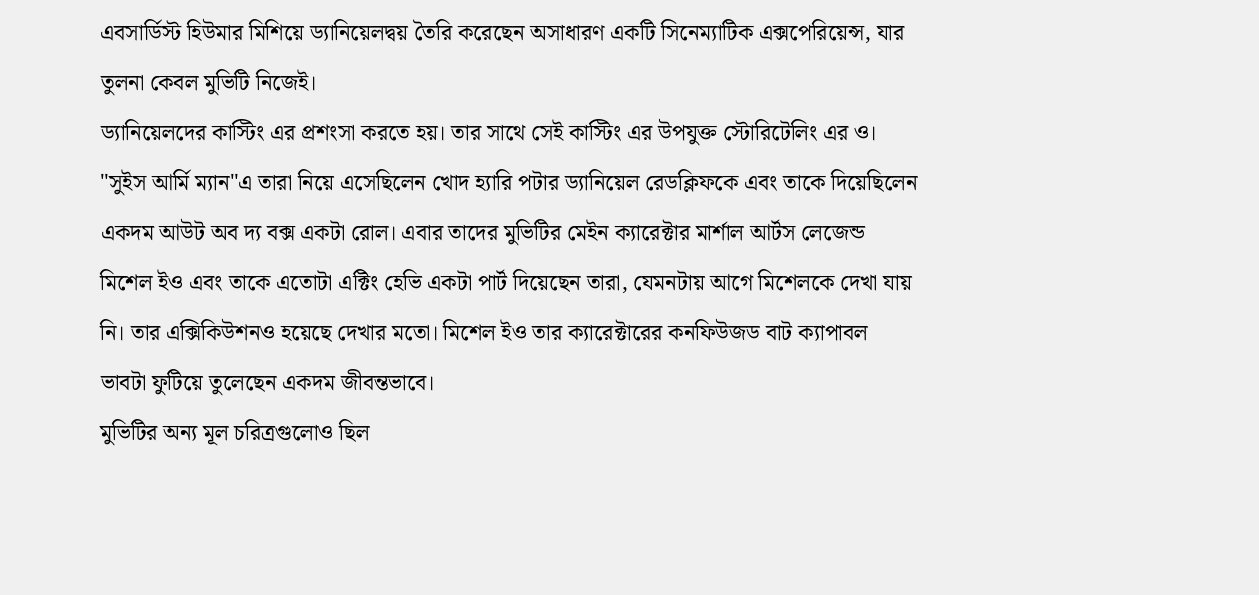এবসার্ডিস্ট হিউমার মিশিয়ে ড্যানিয়েলদ্বয় তৈরি করেছেন অসাধারণ একটি সিনেম্যাটিক এক্সপেরিয়েন্স, যার তুলনা কেবল মুভিটি নিজেই।
ড্যানিয়েলদের কাস্টিং এর প্রশংসা করতে হয়। তার সাথে সেই কাস্টিং এর উপযুক্ত স্টোরিটেলিং এর ও। "সুইস আর্মি ম্যান"এ তারা নিয়ে এসেছিলেন খোদ হ্যারি পটার ড্যানিয়েল রেডক্লিফকে এবং তাকে দিয়েছিলেন একদম আউট অব দ্য বক্স একটা রোল। এবার তাদের মুভিটির মেইন ক্যারেক্টার মার্শাল আর্টস লেজেন্ড মিশেল ইও এবং তাকে এতোটা এক্টিং হেভি একটা পার্ট দিয়েছেন তারা, যেমনটায় আগে মিশেলকে দেখা যায় নি। তার এক্সিকিউশনও হয়েছে দেখার মতো। মিশেল ইও তার ক্যারেক্টারের কনফিউজড বাট ক্যাপাবল ভাবটা ফুটিয়ে তুলেছেন একদম জীবন্তভাবে।
মুভিটির অন্য মূল চরিত্রগুলোও ছিল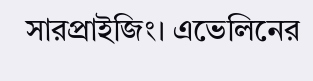সারপ্রাইজিং। এভেলিনের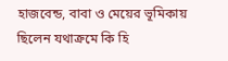হাজবেন্ড, বাবা ও মেয়ের ভূমিকায় ছিলেন যথাক্রমে কি হি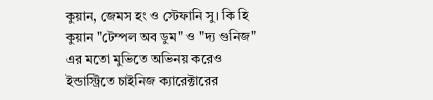কুয়ান, জেমস হং ও স্টেফানি সু। কি হি কুয়ান "টেম্পল অব ডুম" ও "দ্য গুনিজ" এর মতো মুভিতে অভিনয় করেও ইন্ডাস্ট্রিতে চাইনিজ ক্যারেক্টারের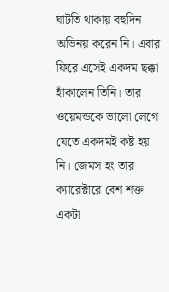ঘাটতি থাকায় বহুদিন অভিনয় করেন নি। এবার ফিরে এসেই একদম ছক্কা হাঁকালেন তিনি। তার ওয়েমন্ডকে ভালো লেগে যেতে একদমই কষ্ট হয় নি। জেমস হং তার ক্যারেক্টারে বেশ শক্ত একটা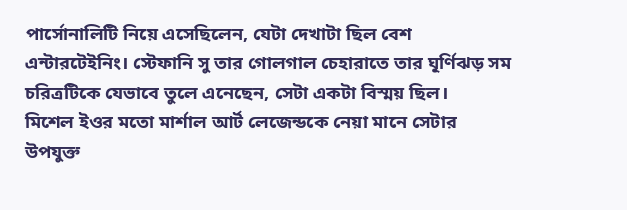পার্সোনালিটি নিয়ে এসেছিলেন, যেটা দেখাটা ছিল বেশ এন্টারটেইনিং। স্টেফানি সু তার গোলগাল চেহারাতে তার ঘূর্ণিঝড় সম চরিত্রটিকে যেভাবে তুলে এনেছেন, সেটা একটা বিস্ময় ছিল।
মিশেল ইওর মতো মার্শাল আর্ট লেজেন্ডকে নেয়া মানে সেটার উপযুক্ত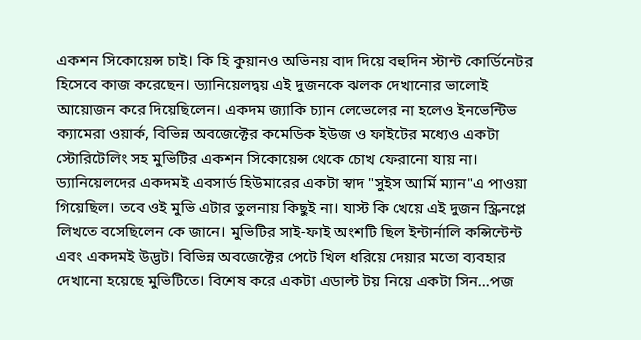একশন সিকোয়েন্স চাই। কি হি কুয়ানও অভিনয় বাদ দিয়ে বহুদিন স্টান্ট কোর্ডিনেটর হিসেবে কাজ করেছেন। ড্যানিয়েলদ্বয় এই দুজনকে ঝলক দেখানোর ভালোই আয়োজন করে দিয়েছিলেন। একদম জ্যাকি চ্যান লেভেলের না হলেও ইনভেন্টিভ ক্যামেরা ওয়ার্ক, বিভিন্ন অবজেক্টের কমেডিক ইউজ ও ফাইটের মধ্যেও একটা স্টোরিটেলিং সহ মুভিটির একশন সিকোয়েন্স থেকে চোখ ফেরানো যায় না।
ড্যানিয়েলদের একদমই এবসার্ড হিউমারের একটা স্বাদ "সুইস আর্মি ম্যান"এ পাওয়া গিয়েছিল। তবে ওই মুভি এটার তুলনায় কিছুই না। যাস্ট কি খেয়ে এই দুজন স্ক্রিনপ্লে লিখতে বসেছিলেন কে জানে। মুভিটির সাই-ফাই অংশটি ছিল ইন্টার্নালি কন্সিন্টেন্ট এবং একদমই উদ্ভট। বিভিন্ন অবজেক্টের পেটে খিল ধরিয়ে দেয়ার মতো ব্যবহার দেখানো হয়েছে মুভিটিতে। বিশেষ করে একটা এডাল্ট টয় নিয়ে একটা সিন...পজ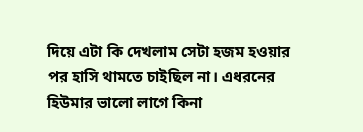দিয়ে এটা কি দেখলাম সেটা হজম হওয়ার পর হাসি থামতে চাইছিল না। এধরনের হিউমার ভালো লাগে কিনা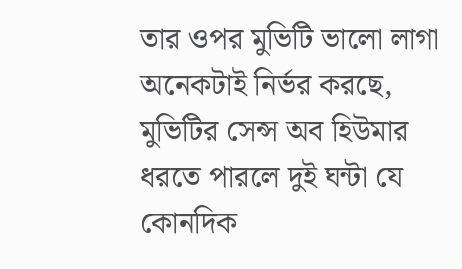তার ওপর মুভিটি ভালো লাগা অনেকটাই নির্ভর করছে, মুভিটির সেন্স অব হিউমার ধরতে পারলে দুই ঘন্টা যে কোনদিক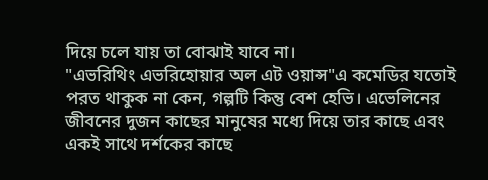দিয়ে চলে যায় তা বোঝাই যাবে না।
"এভরিথিং এভরিহোয়ার অল এট ওয়ান্স"এ কমেডির যতোই পরত থাকুক না কেন, গল্পটি কিন্তু বেশ হেভি। এভেলিনের জীবনের দুজন কাছের মানুষের মধ্যে দিয়ে তার কাছে এবং একই সাথে দর্শকের কাছে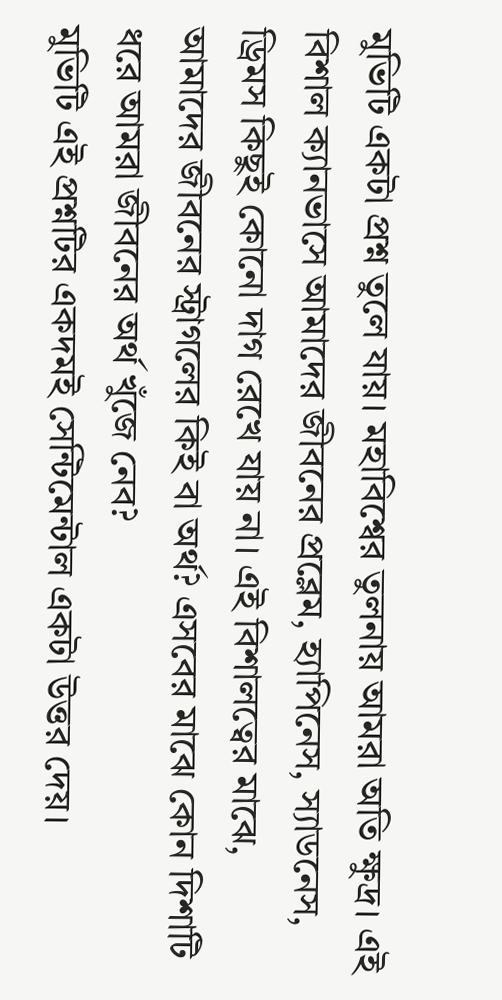মুভিটি একটা প্রশ্ন তুলে যায়। মহাবিশ্বের তুলনায় আমরা অতি ক্ষুদ্র। এই বিশাল ক্যানভাসে আমাদের জীবনের প্রব্লেম, হ্যাপিনেস, স্যাডনেস, ড্রিমস কিছুই কোনো দাগ রেখে যায় না। এই বিশালত্বের মাঝে, আমাদের জীবনের স্ট্রাগলের কিই বা অর্থ? এসবের মাঝে কোন দিশাটি ধরে আমরা জীবনের অর্থ খুঁজে নেব?
মুভিটি এই প্রশ্নটির একদমই সেন্টিমেন্টাল একটা উত্তর দেয়।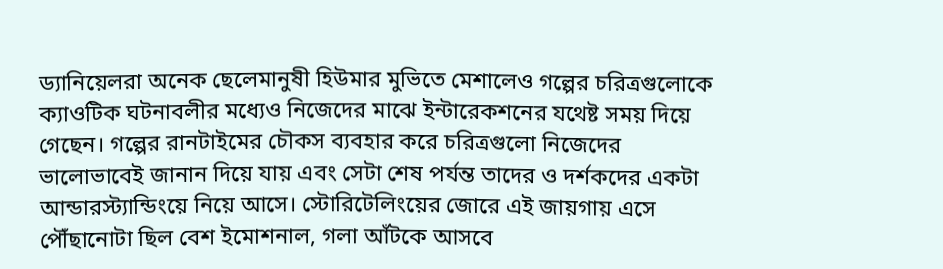ড্যানিয়েলরা অনেক ছেলেমানুষী হিউমার মুভিতে মেশালেও গল্পের চরিত্রগুলোকে ক্যাওটিক ঘটনাবলীর মধ্যেও নিজেদের মাঝে ইন্টারেকশনের যথেষ্ট সময় দিয়ে গেছেন। গল্পের রানটাইমের চৌকস ব্যবহার করে চরিত্রগুলো নিজেদের ভালোভাবেই জানান দিয়ে যায় এবং সেটা শেষ পর্যন্ত তাদের ও দর্শকদের একটা আন্ডারস্ট্যান্ডিংয়ে নিয়ে আসে। স্টোরিটেলিংয়ের জোরে এই জায়গায় এসে পৌঁছানোটা ছিল বেশ ইমোশনাল, গলা আঁটকে আসবে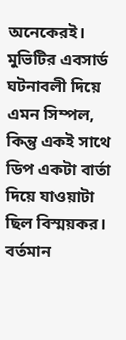অনেকেরই। মুভিটির এবসার্ড ঘটনাবলী দিয়ে এমন সিম্পল, কিন্তু একই সাথে ডিপ একটা বার্তা দিয়ে যাওয়াটা ছিল বিস্ময়কর।
বর্তমান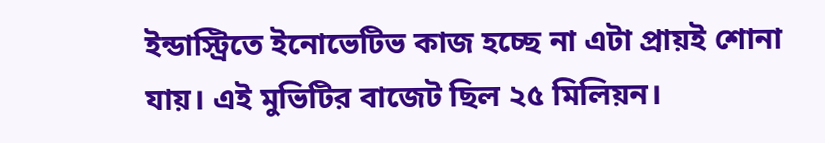ইন্ডাস্ট্রিতে ইনোভেটিভ কাজ হচ্ছে না এটা প্রায়ই শোনা যায়। এই মুভিটির বাজেট ছিল ২৫ মিলিয়ন।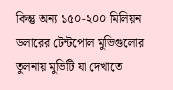কিন্তু অন্য ১৫০-২০০ মিলিয়ন ডলারের টেন্টপোল মুভিগুলোর তুলনায় মুভিটি যা দেখাতে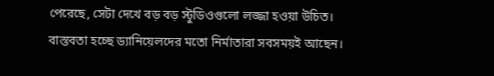পেরেছে, সেটা দেখে বড় বড় স্টুডিওগুলো লজ্জা হওয়া উচিত। বাস্তবতা হচ্ছে ড্যানিয়েলদের মতো নির্মাতারা সবসময়ই আছেন।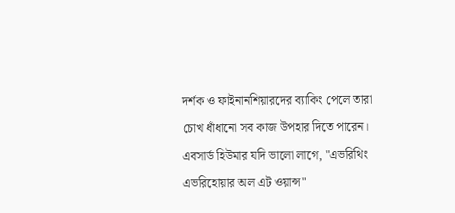দর্শক ও ফাইনানশিয়ারদের ব্যাকিং পেলে তারা চোখ ধাঁধানো সব কাজ উপহার দিতে পারেন।
এবসার্ড হিউমার যদি ভালো লাগে, "এভরিথিং এভরিহোয়ার অল এট ওয়ান্স"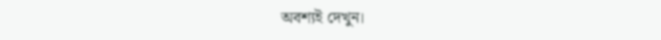অবশ্যই দেখুন।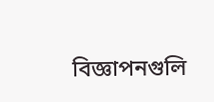বিজ্ঞাপনগুলি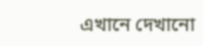এখানে দেখানো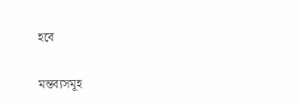হবে

মন্তব্যসমূহ